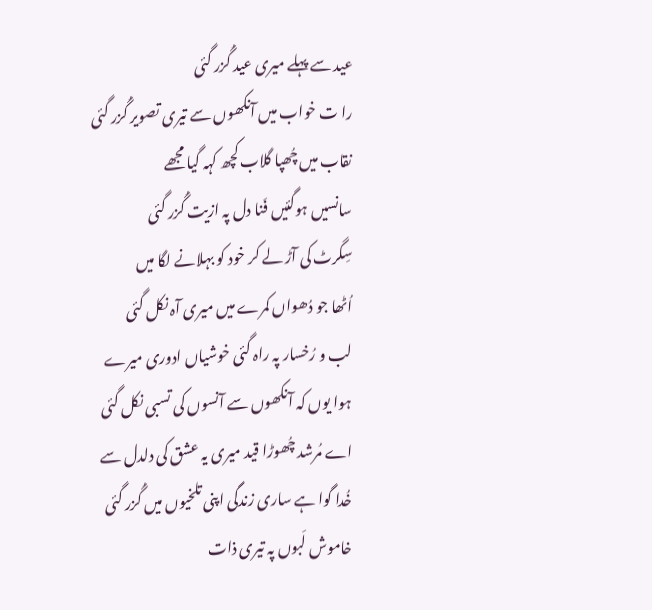عید سے پہلے میری عید گُزر گئی
را ت خواب میں آنکھوں سے تیری تصویر گُزر گئی
نقاب میں چُھپا گلاب کچھ کہہ گیا مجھے
سانسیں ہوگئیں فَنا دل پہ ازیت گُزر گئی
سِگرٹ کی آڑ لے کر خود کو بہلانے لگا میں
اُٹھا جو دُھواں کمرے میں میری آہ نکل گئی
لب و رُخسار پہ راہ گئی خوشیاں ادوری میرے
ہوا یوں کہ آنکھوں سے آنسوں کی تسبی نکل گئی
اے مُرشد چُھوڑا قید میری یہ عشق کی دلدل سے
خُدا گوا ہے ساری زندگی اپنی تلخیوں میں گُزر گئی
خاموش لَبوں پہ تیری ذات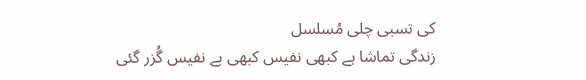کی تسبی چلی مُسلسل
زندگی تماشا ہے کبھی نفیس کبھی بے نفیس گُزر گئی